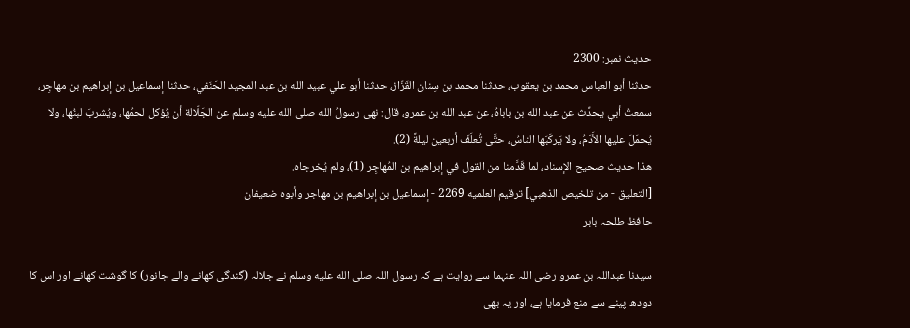حدیث نمبر: 2300
حدثنا أبو العباس محمد بن يعقوب، حدثنا محمد بن سِنان القَزّاز، حدثنا أبو علي عبيد الله بن عبد المجيد الحَنَفي، حدثنا إسماعيل بن إبراهيم بن مهاجِر، سمعتُ أبي يحدِّث عن عبد الله بن باباهُ، عن عبد الله بن عمرو، قال: نهى رسولُ الله صلى الله عليه وسلم عن الجَلّالة أن يُؤكل لحمُها، ويُشربَ لبنُها، ولا يُحمَلَ عليها الأَدَمُ، ولا يَركَبَها الناسُ، حتَّى تُعلَفَ أربعين ليلةً (2).
هذا حديث صحيح الإسناد، لما قَدَّمنا من القول في إبراهيم بن المُهاجِر (1)، ولم يُخرجاه.
[التعليق - من تلخيص الذهبي] ترقيم العلميه 2269 - إسماعيل بن إبراهيم بن مهاجر وأبوه ضعيفان
حافظ طلحہ بابر

سیدنا عبداللہ بن عمرو رضی اللہ عنہما سے روایت ہے کہ رسول اللہ صلى الله عليه وسلم نے جلالہ (گندگی کھانے والے جانور) کا گوشت کھانے اور اس کا دودھ پینے سے منع فرمایا ہے، اور یہ بھی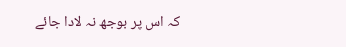کہ اس پر بوجھ نہ لادا جائے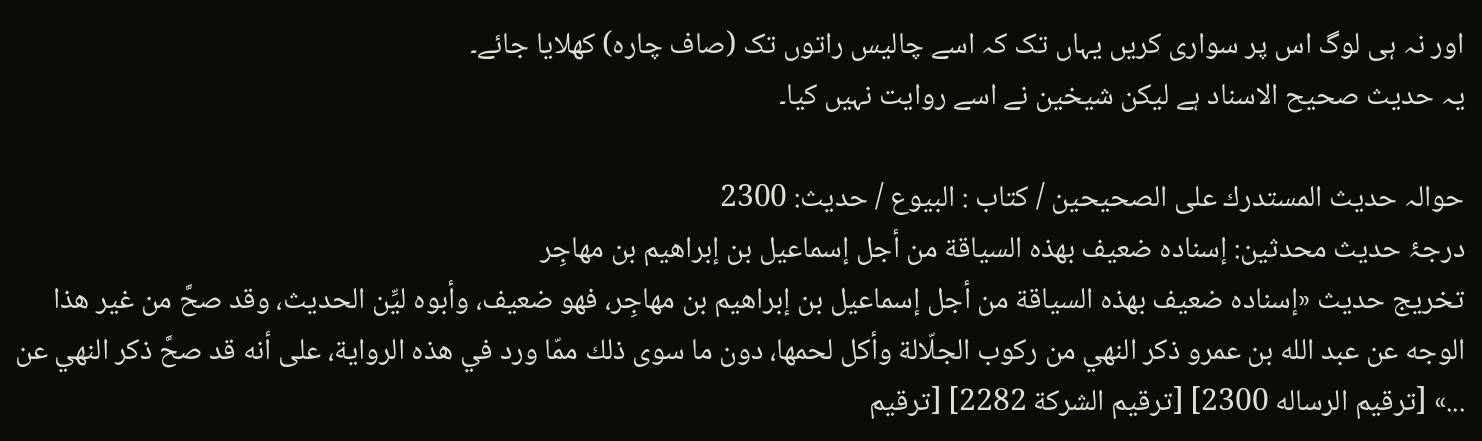اور نہ ہی لوگ اس پر سواری کریں یہاں تک کہ اسے چالیس راتوں تک (صاف چارہ) کھلایا جائے۔
یہ حدیث صحیح الاسناد ہے لیکن شیخین نے اسے روایت نہیں کیا۔

حوالہ حدیث المستدرك على الصحيحين / كتاب : البيوع / حدیث: 2300
درجۂ حدیث محدثین: إسناده ضعيف بهذه السياقة من أجل إسماعيل بن إبراهيم بن مهاجِر
تخریج حدیث «إسناده ضعيف بهذه السياقة من أجل إسماعيل بن إبراهيم بن مهاجِر، فهو ضعيف، وأبوه ليِّن الحديث، وقد صحَّ من غير هذا الوجه عن عبد الله بن عمرو ذكر النهي من ركوب الجلّالة وأكل لحمها، دون ما سوى ذلك ممّا ورد في هذه الرواية، على أنه قد صحَّ ذكر النهي عن ...» [ترقيم الرساله 2300] [ترقيم الشركة 2282] [ترقيم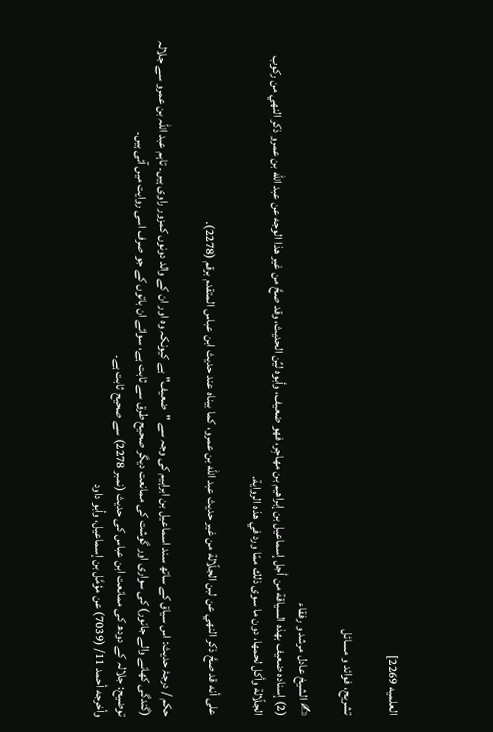العلميه 2269]

تشریح، فوائد و مسائل

✍ الشیخ عادل مرشد و رفقاء
(2) إسناده ضعيف بهذه السياقة من أجل إسماعيل بن إبراهيم بن مهاجِر، فهو ضعيف، وأبوه ليِّن الحديث، وقد صحَّ من غير هذا الوجه عن عبد الله بن عمرو ذكر النهي من ركوب الجلّالة وأكل لحمها، دون ما سوى ذلك ممّا ورد في هذه الرواية.

على أنه قد صحَّ ذكر النهي عن لبن الجلّالة من غير حديث عبد الله بن عمرو، كما بيناه عند حديث ابن عباس المتقدم برقم (2278).

حکم / درجۂ حدیث: اس سیاق کے ساتھ سند اسماعیل بن ابراہیم کی وجہ سے "ضعیف" ہے کیونکہ وہ اور ان کے والد دونوں کمزور راوی ہیں۔ تاہم عبد اللہ بن عمرو سے جلالہ (گندگی کھانے والے جانور) کی سواری اور گوشت کی ممانعت دیگر صحیح طرق سے ثابت ہے، سوائے ان باتوں کے جو صرف اسی روایت میں آئی ہیں۔
توضیح: جلالہ کے دودھ کی ممانعت ابن عباس کی حدیث (نمبر 2278) سے صحیح ثابت ہے۔
وأخرجه أحمد 11/ (7039) عن مؤمَّل بن إسماعيل، وأبو داود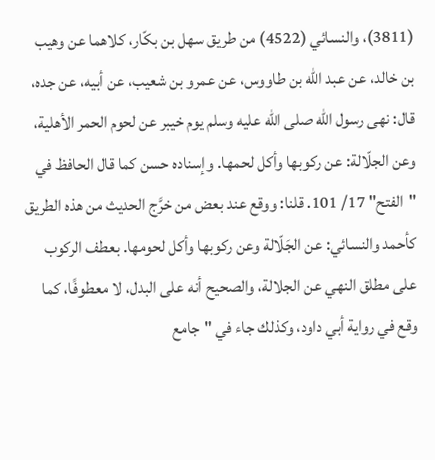(3811)، والنسائي (4522) من طريق سهل بن بكّار، كلاهما عن وهيب بن خالد، عن عبد الله بن طاووس، عن عمرو بن شعيب، عن أبيه، عن جده، قال: نهى رسول الله صلى الله عليه وسلم يوم خيبر عن لحوم الحمر الأهلية، وعن الجلّالة: عن ركوبها وأكل لحمها. وإسناده حسن كما قال الحافظ في "الفتح" 17/ 101. قلنا: ووقع عند بعض من خرَّج الحديث من هذه الطريق كأحمد والنسائي: عن الجَلّالة وعن ركوبها وأكل لحومها. بعطف الركوب على مطلق النهي عن الجلالة، والصحيح أنه على البدل، لا معطوفًا، كما وقع في رواية أبي داود، وكذلك جاء في "جامع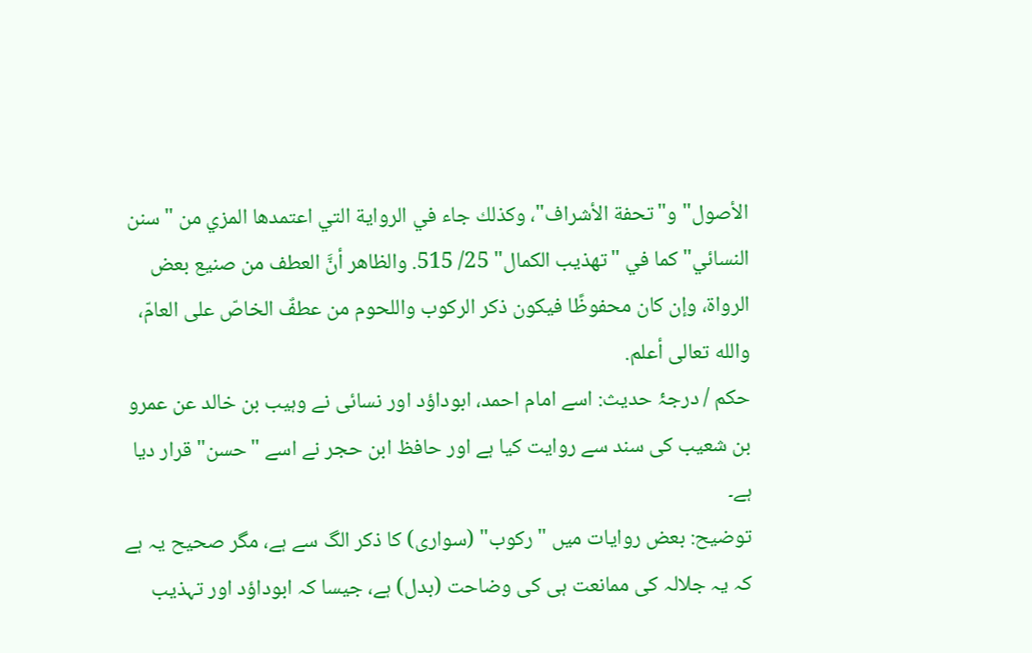الأصول" و"تحفة الأشراف"، وكذلك جاء في الرواية التي اعتمدها المزي من "سنن النسائي" كما في "تهذيب الكمال" 25/ 515. والظاهر أنَّ العطف من صنيع بعض الرواة، وإن كان محفوظًا فيكون ذكر الركوب واللحوم من عطفٌ الخاصّ على العامّ، والله تعالى أعلم.
حکم / درجۂ حدیث: اسے امام احمد، ابوداؤد اور نسائی نے وہیب بن خالد عن عمرو بن شعیب کی سند سے روایت کیا ہے اور حافظ ابن حجر نے اسے "حسن" قرار دیا ہے۔
توضیح: بعض روایات میں "رکوب" (سواری) کا ذکر الگ سے ہے، مگر صحیح یہ ہے کہ یہ جلالہ کی ممانعت ہی کی وضاحت (بدل) ہے، جیسا کہ ابوداؤد اور تہذیب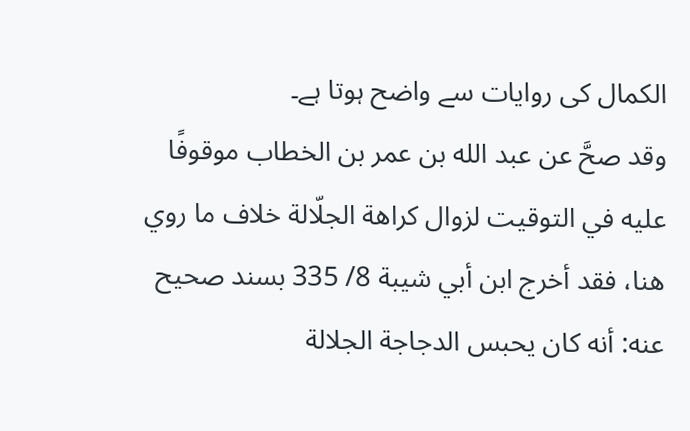الکمال کی روایات سے واضح ہوتا ہے۔
وقد صحَّ عن عبد الله بن عمر بن الخطاب موقوفًا عليه في التوقيت لزوال كراهة الجلّالة خلاف ما روي هنا، فقد أخرج ابن أبي شيبة 8/ 335 بسند صحيح عنه: أنه كان يحبس الدجاجة الجلالة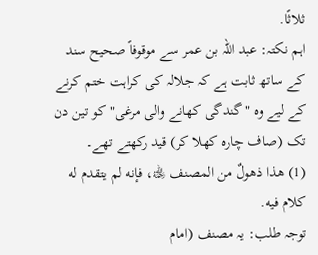ثلاثًا.
اہم نکتہ: عبد اللہ بن عمر سے موقوفاً صحیح سند کے ساتھ ثابت ہے کہ جلالہ کی کراہت ختم کرنے کے لیے وہ "گندگی کھانے والی مرغی" کو تین دن تک (صاف چارہ کھلا کر) قید رکھتے تھے۔
(1) هذا ذهولٌ من المصنف ﵀، فإنه لم يتقدم له كلام فيه.
توجہ طلب: یہ مصنف (امام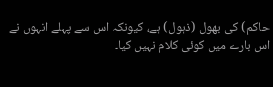حاکم) کی بھول (ذہول) ہے، کیونکہ اس سے پہلے انہوں نے اس بارے میں کوئی کلام نہیں کیا۔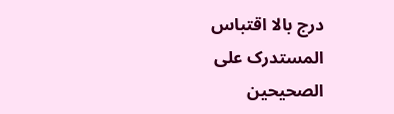درج بالا اقتباس المستدرک علی الصحیحین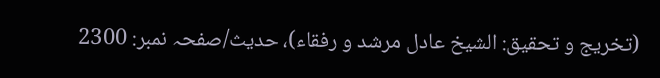(تخریج و تحقیق: الشیخ عادل مرشد و رفقاء)، حدیث/صفحہ نمبر: 2300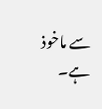سے ماخوذ ہے۔